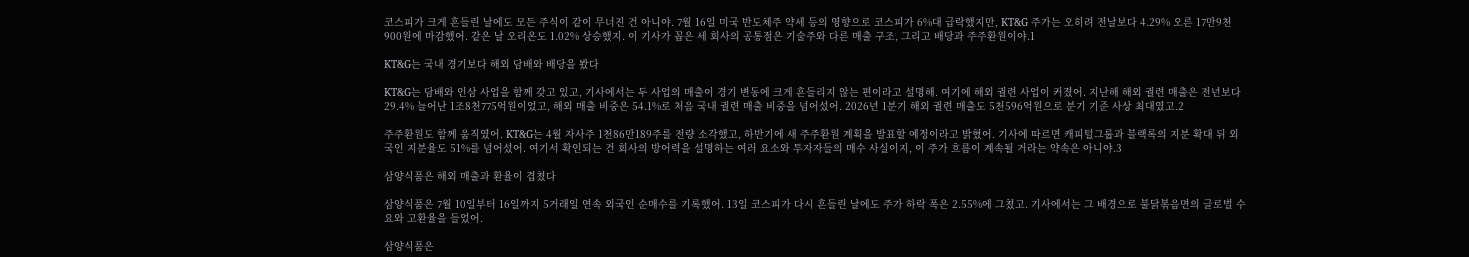코스피가 크게 흔들린 날에도 모든 주식이 같이 무너진 건 아니야. 7월 16일 미국 반도체주 약세 등의 영향으로 코스피가 6%대 급락했지만, KT&G 주가는 오히려 전날보다 4.29% 오른 17만9천900원에 마감했어. 같은 날 오리온도 1.02% 상승했지. 이 기사가 꼽은 세 회사의 공통점은 기술주와 다른 매출 구조, 그리고 배당과 주주환원이야.1

KT&G는 국내 경기보다 해외 담배와 배당을 봤다

KT&G는 담배와 인삼 사업을 함께 갖고 있고, 기사에서는 두 사업의 매출이 경기 변동에 크게 흔들리지 않는 편이라고 설명해. 여기에 해외 궐련 사업이 커졌어. 지난해 해외 궐련 매출은 전년보다 29.4% 늘어난 1조8천775억원이었고, 해외 매출 비중은 54.1%로 처음 국내 궐련 매출 비중을 넘어섰어. 2026년 1분기 해외 궐련 매출도 5천596억원으로 분기 기준 사상 최대였고.2

주주환원도 함께 움직였어. KT&G는 4월 자사주 1천86만189주를 전량 소각했고, 하반기에 새 주주환원 계획을 발표할 예정이라고 밝혔어. 기사에 따르면 캐피털그룹과 블랙록의 지분 확대 뒤 외국인 지분율도 51%를 넘어섰어. 여기서 확인되는 건 회사의 방어력을 설명하는 여러 요소와 투자자들의 매수 사실이지, 이 주가 흐름이 계속될 거라는 약속은 아니야.3

삼양식품은 해외 매출과 환율이 겹쳤다

삼양식품은 7월 10일부터 16일까지 5거래일 연속 외국인 순매수를 기록했어. 13일 코스피가 다시 흔들린 날에도 주가 하락 폭은 2.55%에 그쳤고. 기사에서는 그 배경으로 불닭볶음면의 글로벌 수요와 고환율을 들었어.

삼양식품은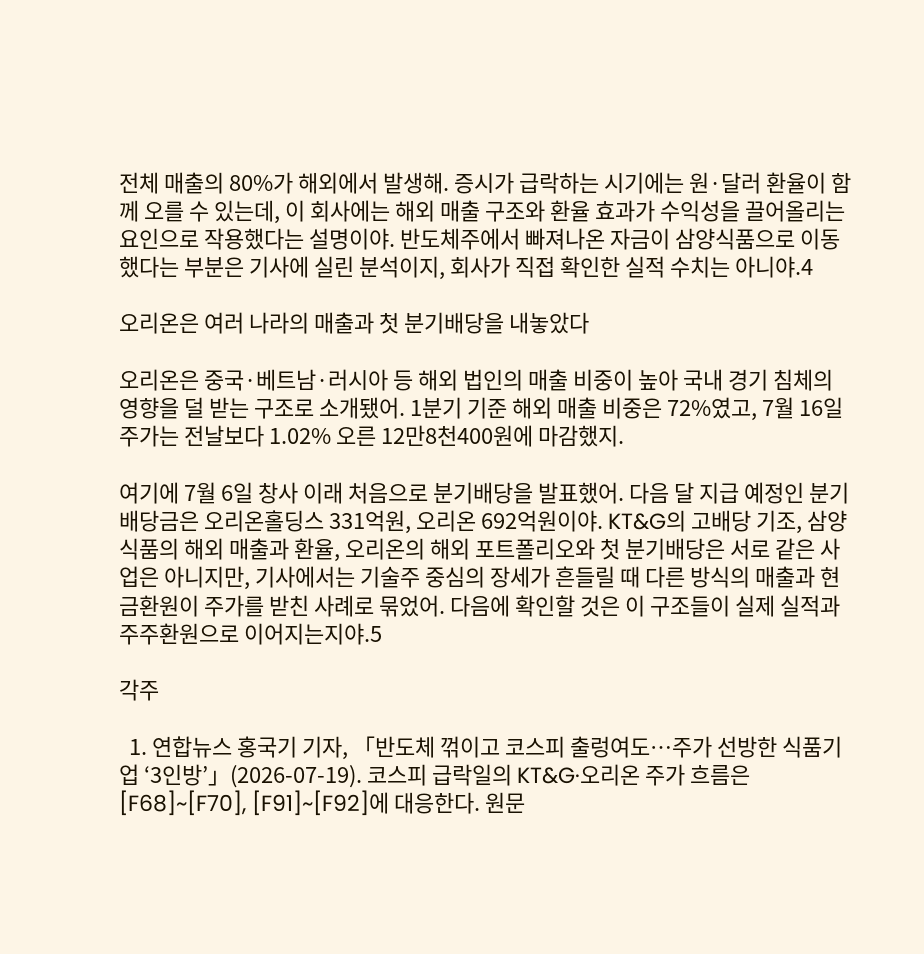전체 매출의 80%가 해외에서 발생해. 증시가 급락하는 시기에는 원·달러 환율이 함께 오를 수 있는데, 이 회사에는 해외 매출 구조와 환율 효과가 수익성을 끌어올리는 요인으로 작용했다는 설명이야. 반도체주에서 빠져나온 자금이 삼양식품으로 이동했다는 부분은 기사에 실린 분석이지, 회사가 직접 확인한 실적 수치는 아니야.4

오리온은 여러 나라의 매출과 첫 분기배당을 내놓았다

오리온은 중국·베트남·러시아 등 해외 법인의 매출 비중이 높아 국내 경기 침체의 영향을 덜 받는 구조로 소개됐어. 1분기 기준 해외 매출 비중은 72%였고, 7월 16일 주가는 전날보다 1.02% 오른 12만8천400원에 마감했지.

여기에 7월 6일 창사 이래 처음으로 분기배당을 발표했어. 다음 달 지급 예정인 분기배당금은 오리온홀딩스 331억원, 오리온 692억원이야. KT&G의 고배당 기조, 삼양식품의 해외 매출과 환율, 오리온의 해외 포트폴리오와 첫 분기배당은 서로 같은 사업은 아니지만, 기사에서는 기술주 중심의 장세가 흔들릴 때 다른 방식의 매출과 현금환원이 주가를 받친 사례로 묶었어. 다음에 확인할 것은 이 구조들이 실제 실적과 주주환원으로 이어지는지야.5

각주

  1. 연합뉴스 홍국기 기자, 「반도체 꺾이고 코스피 출렁여도…주가 선방한 식품기업 ‘3인방’」(2026-07-19). 코스피 급락일의 KT&G·오리온 주가 흐름은 [F68]~[F70], [F91]~[F92]에 대응한다. 원문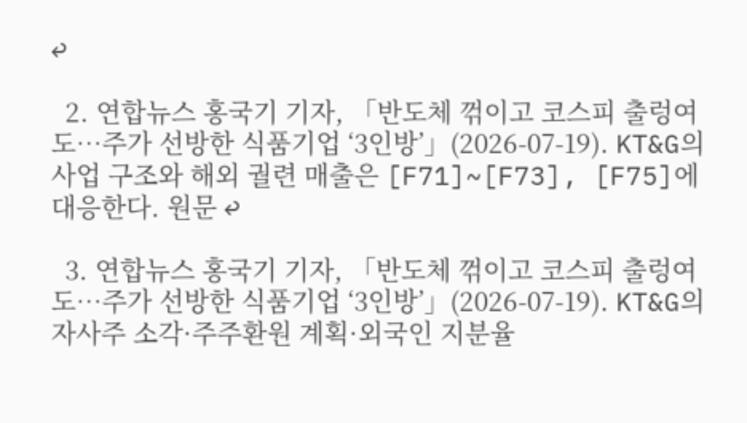↩

  2. 연합뉴스 홍국기 기자, 「반도체 꺾이고 코스피 출렁여도…주가 선방한 식품기업 ‘3인방’」(2026-07-19). KT&G의 사업 구조와 해외 궐련 매출은 [F71]~[F73], [F75]에 대응한다. 원문 ↩

  3. 연합뉴스 홍국기 기자, 「반도체 꺾이고 코스피 출렁여도…주가 선방한 식품기업 ‘3인방’」(2026-07-19). KT&G의 자사주 소각·주주환원 계획·외국인 지분율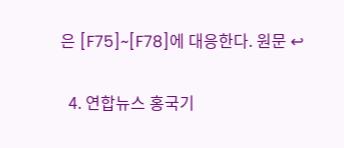은 [F75]~[F78]에 대응한다. 원문 ↩

  4. 연합뉴스 홍국기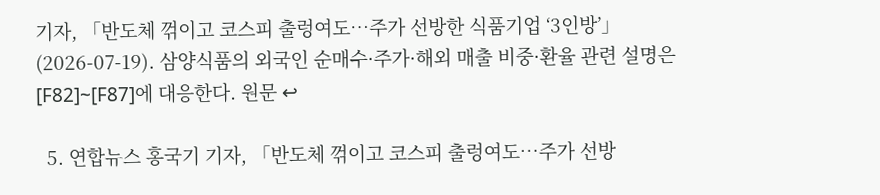기자, 「반도체 꺾이고 코스피 출렁여도…주가 선방한 식품기업 ‘3인방’」(2026-07-19). 삼양식품의 외국인 순매수·주가·해외 매출 비중·환율 관련 설명은 [F82]~[F87]에 대응한다. 원문 ↩

  5. 연합뉴스 홍국기 기자, 「반도체 꺾이고 코스피 출렁여도…주가 선방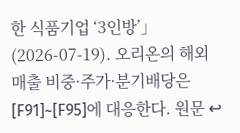한 식품기업 ‘3인방’」(2026-07-19). 오리온의 해외 매출 비중·주가·분기배당은 [F91]~[F95]에 대응한다. 원문 ↩